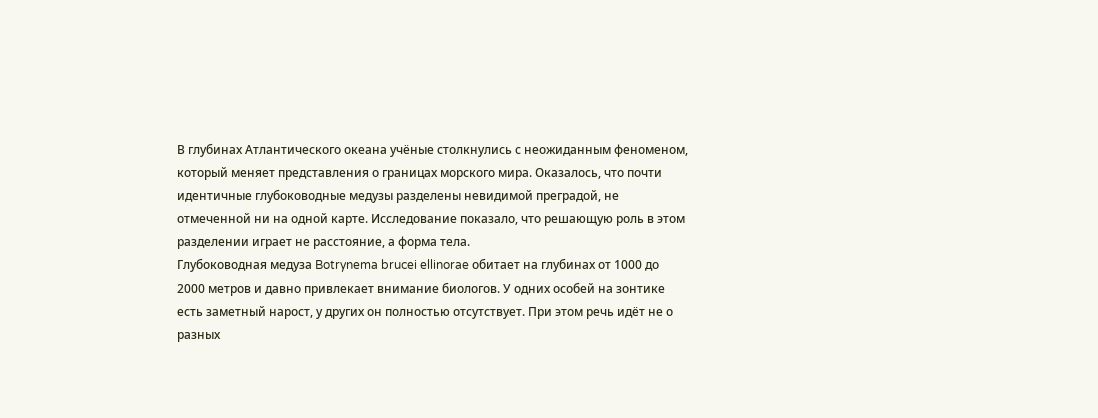В глубинах Атлантического океана учёные столкнулись с неожиданным феноменом, который меняет представления о границах морского мира. Оказалось, что почти идентичные глубоководные медузы разделены невидимой преградой, не отмеченной ни на одной карте. Исследование показало, что решающую роль в этом разделении играет не расстояние, а форма тела.
Глубоководная медуза Botrynema brucei ellinorae обитает на глубинах от 1000 до 2000 метров и давно привлекает внимание биологов. У одних особей на зонтике есть заметный нарост, у других он полностью отсутствует. При этом речь идёт не о разных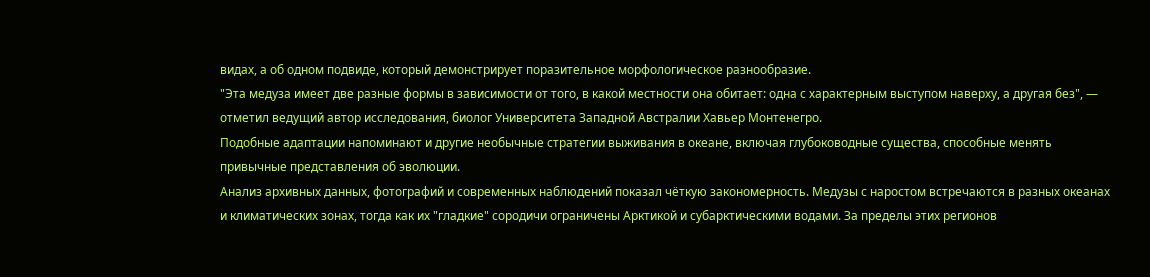видах, а об одном подвиде, который демонстрирует поразительное морфологическое разнообразие.
"Эта медуза имеет две разные формы в зависимости от того, в какой местности она обитает: одна с характерным выступом наверху, а другая без", — отметил ведущий автор исследования, биолог Университета Западной Австралии Хавьер Монтенегро.
Подобные адаптации напоминают и другие необычные стратегии выживания в океане, включая глубоководные существа, способные менять привычные представления об эволюции.
Анализ архивных данных, фотографий и современных наблюдений показал чёткую закономерность. Медузы с наростом встречаются в разных океанах и климатических зонах, тогда как их "гладкие" сородичи ограничены Арктикой и субарктическими водами. За пределы этих регионов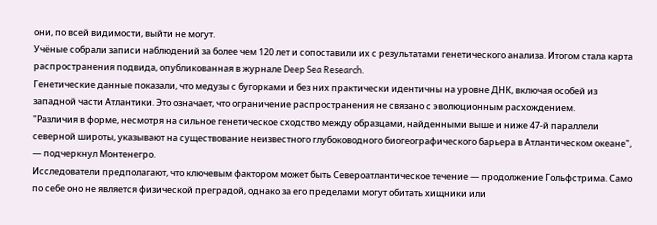они, по всей видимости, выйти не могут.
Учёные собрали записи наблюдений за более чем 120 лет и сопоставили их с результатами генетического анализа. Итогом стала карта распространения подвида, опубликованная в журнале Deep Sea Research.
Генетические данные показали, что медузы с бугорками и без них практически идентичны на уровне ДНК, включая особей из западной части Атлантики. Это означает, что ограничение распространения не связано с эволюционным расхождением.
"Различия в форме, несмотря на сильное генетическое сходство между образцами, найденными выше и ниже 47-й параллели северной широты, указывают на существование неизвестного глубоководного биогеографического барьера в Атлантическом океане", — подчеркнул Монтенегро.
Исследователи предполагают, что ключевым фактором может быть Североатлантическое течение — продолжение Гольфстрима. Само по себе оно не является физической преградой, однако за его пределами могут обитать хищники или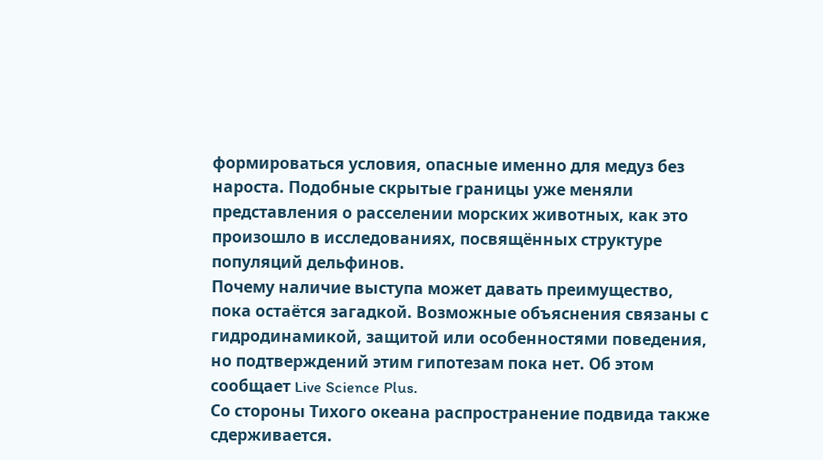формироваться условия, опасные именно для медуз без нароста. Подобные скрытые границы уже меняли представления о расселении морских животных, как это произошло в исследованиях, посвящённых структуре популяций дельфинов.
Почему наличие выступа может давать преимущество, пока остаётся загадкой. Возможные объяснения связаны с гидродинамикой, защитой или особенностями поведения, но подтверждений этим гипотезам пока нет. Об этом сообщает Live Science Plus.
Со стороны Тихого океана распространение подвида также сдерживается.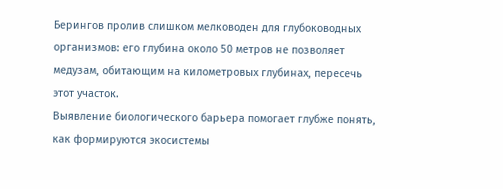Берингов пролив слишком мелководен для глубоководных организмов: его глубина около 50 метров не позволяет медузам, обитающим на километровых глубинах, пересечь этот участок.
Выявление биологического барьера помогает глубже понять, как формируются экосистемы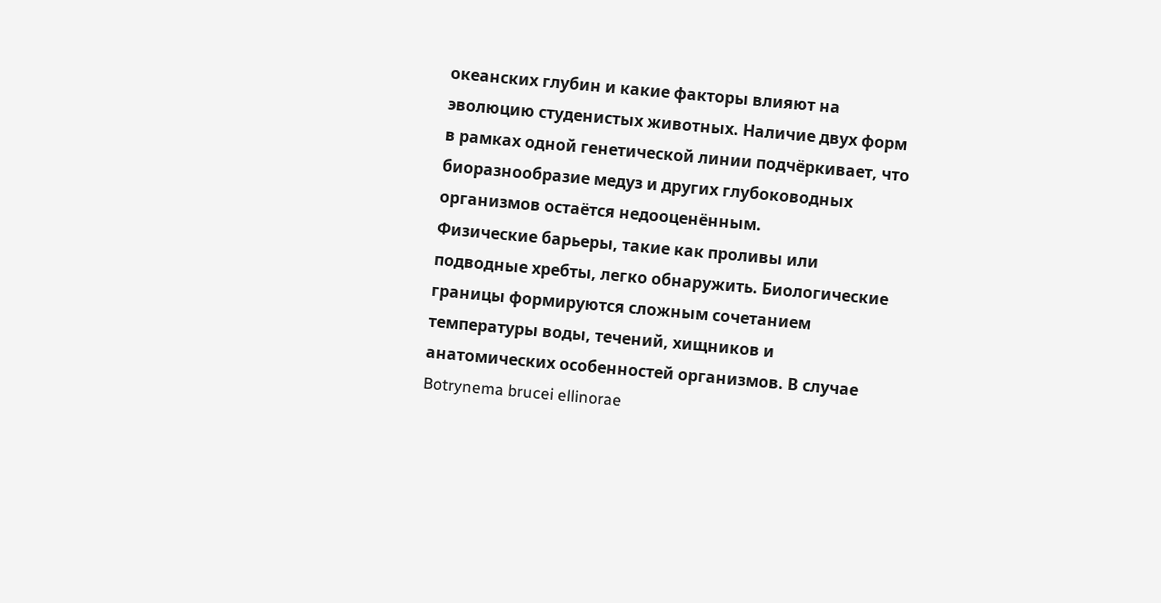океанских глубин и какие факторы влияют на эволюцию студенистых животных. Наличие двух форм в рамках одной генетической линии подчёркивает, что биоразнообразие медуз и других глубоководных организмов остаётся недооценённым.
Физические барьеры, такие как проливы или подводные хребты, легко обнаружить. Биологические границы формируются сложным сочетанием температуры воды, течений, хищников и анатомических особенностей организмов. В случае Botrynema brucei ellinorae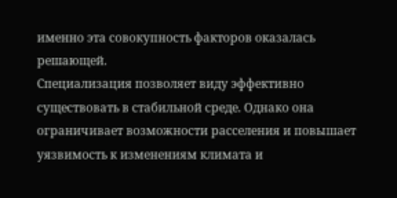именно эта совокупность факторов оказалась решающей.
Специализация позволяет виду эффективно существовать в стабильной среде. Однако она ограничивает возможности расселения и повышает уязвимость к изменениям климата и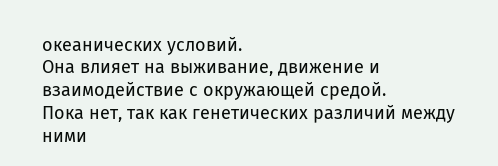океанических условий.
Она влияет на выживание, движение и взаимодействие с окружающей средой.
Пока нет, так как генетических различий между ними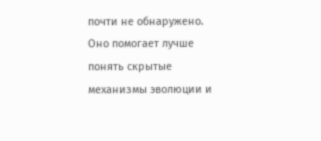почти не обнаружено.
Оно помогает лучше понять скрытые механизмы эволюции и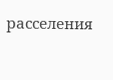расселения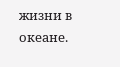жизни в океане.